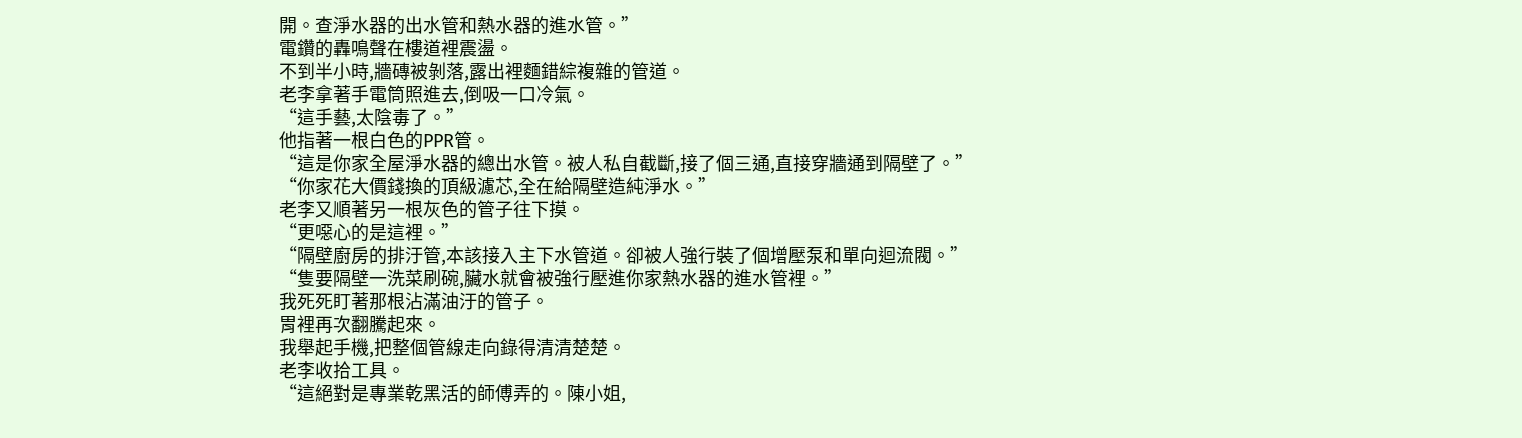開。查淨水器的出水管和熱水器的進水管。”
電鑽的轟鳴聲在樓道裡震盪。
不到半小時,牆磚被剝落,露出裡麵錯綜複雜的管道。
老李拿著手電筒照進去,倒吸一口冷氣。
“這手藝,太陰毒了。”
他指著一根白色的PPR管。
“這是你家全屋淨水器的總出水管。被人私自截斷,接了個三通,直接穿牆通到隔壁了。”
“你家花大價錢換的頂級濾芯,全在給隔壁造純淨水。”
老李又順著另一根灰色的管子往下摸。
“更噁心的是這裡。”
“隔壁廚房的排汙管,本該接入主下水管道。卻被人強行裝了個增壓泵和單向迴流閥。”
“隻要隔壁一洗菜刷碗,臟水就會被強行壓進你家熱水器的進水管裡。”
我死死盯著那根沾滿油汙的管子。
胃裡再次翻騰起來。
我舉起手機,把整個管線走向錄得清清楚楚。
老李收拾工具。
“這絕對是專業乾黑活的師傅弄的。陳小姐,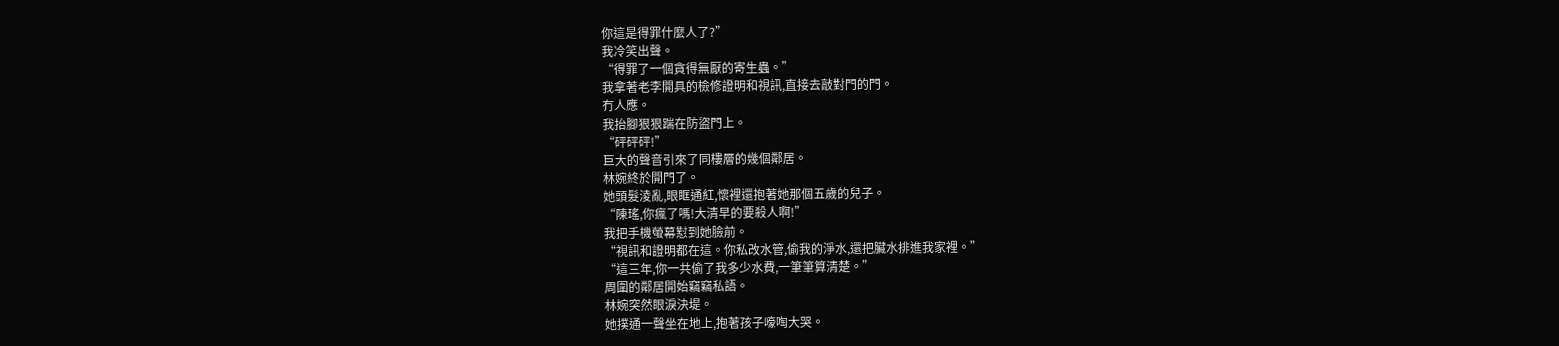你這是得罪什麼人了?”
我冷笑出聲。
“得罪了一個貪得無厭的寄生蟲。”
我拿著老李開具的檢修證明和視訊,直接去敲對門的門。
冇人應。
我抬腳狠狠踹在防盜門上。
“砰砰砰!”
巨大的聲音引來了同樓層的幾個鄰居。
林婉終於開門了。
她頭髮淩亂,眼眶通紅,懷裡還抱著她那個五歲的兒子。
“陳瑤,你瘋了嗎!大清早的要殺人啊!”
我把手機螢幕懟到她臉前。
“視訊和證明都在這。你私改水管,偷我的淨水,還把臟水排進我家裡。”
“這三年,你一共偷了我多少水費,一筆筆算清楚。”
周圍的鄰居開始竊竊私語。
林婉突然眼淚決堤。
她撲通一聲坐在地上,抱著孩子嚎啕大哭。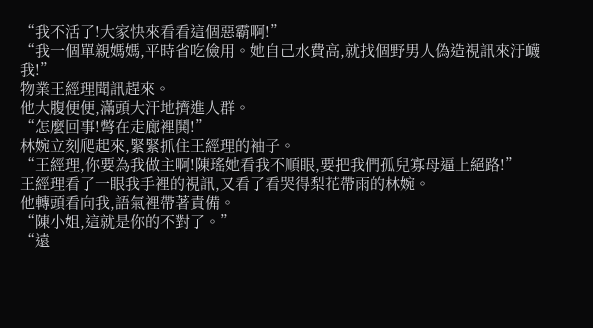“我不活了!大家快來看看這個惡霸啊!”
“我一個單親媽媽,平時省吃儉用。她自己水費高,就找個野男人偽造視訊來汙衊我!”
物業王經理聞訊趕來。
他大腹便便,滿頭大汗地擠進人群。
“怎麼回事!彆在走廊裡鬨!”
林婉立刻爬起來,緊緊抓住王經理的袖子。
“王經理,你要為我做主啊!陳瑤她看我不順眼,要把我們孤兒寡母逼上絕路!”
王經理看了一眼我手裡的視訊,又看了看哭得梨花帶雨的林婉。
他轉頭看向我,語氣裡帶著責備。
“陳小姐,這就是你的不對了。”
“遠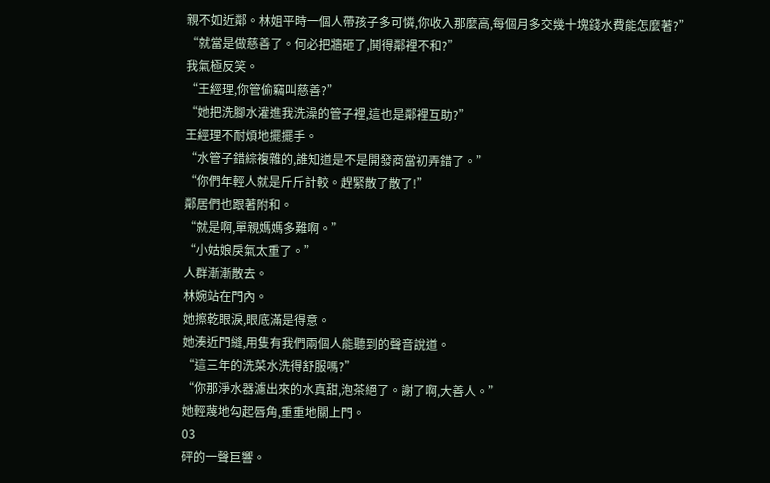親不如近鄰。林姐平時一個人帶孩子多可憐,你收入那麼高,每個月多交幾十塊錢水費能怎麼著?”
“就當是做慈善了。何必把牆砸了,鬨得鄰裡不和?”
我氣極反笑。
“王經理,你管偷竊叫慈善?”
“她把洗腳水灌進我洗澡的管子裡,這也是鄰裡互助?”
王經理不耐煩地擺擺手。
“水管子錯綜複雜的,誰知道是不是開發商當初弄錯了。”
“你們年輕人就是斤斤計較。趕緊散了散了!”
鄰居們也跟著附和。
“就是啊,單親媽媽多難啊。”
“小姑娘戾氣太重了。”
人群漸漸散去。
林婉站在門內。
她擦乾眼淚,眼底滿是得意。
她湊近門縫,用隻有我們兩個人能聽到的聲音說道。
“這三年的洗菜水洗得舒服嗎?”
“你那淨水器濾出來的水真甜,泡茶絕了。謝了啊,大善人。”
她輕蔑地勾起唇角,重重地關上門。
03
砰的一聲巨響。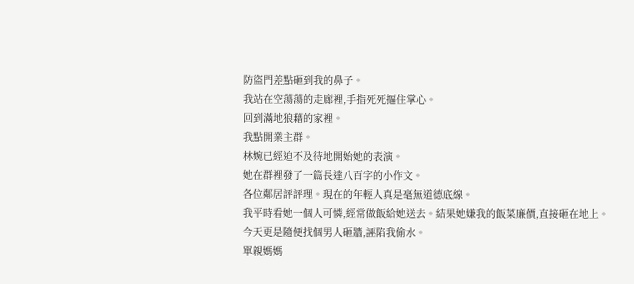防盜門差點砸到我的鼻子。
我站在空蕩蕩的走廊裡,手指死死摳住掌心。
回到滿地狼藉的家裡。
我點開業主群。
林婉已經迫不及待地開始她的表演。
她在群裡發了一篇長達八百字的小作文。
各位鄰居評評理。現在的年輕人真是毫無道德底線。
我平時看她一個人可憐,經常做飯給她送去。結果她嫌我的飯菜廉價,直接砸在地上。
今天更是隨便找個男人砸牆,誣陷我偷水。
單親媽媽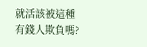就活該被這種有錢人欺負嗎?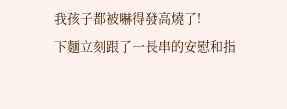我孩子都被嚇得發高燒了!
下麵立刻跟了一長串的安慰和指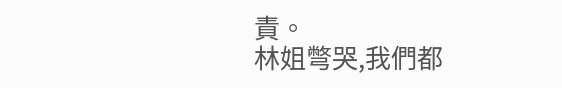責。
林姐彆哭,我們都